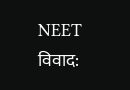NEET विवाद: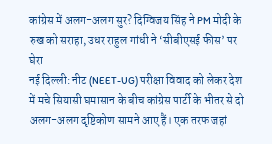कांग्रेस में अलग-अलग सुर? दिग्विजय सिंह ने PM मोदी के रुख को सराहा, उधर राहुल गांधी ने ‘सीबीएसई फीस’ पर घेरा
नई दिल्ली: नीट (NEET-UG) परीक्षा विवाद को लेकर देश में मचे सियासी घमासान के बीच कांग्रेस पार्टी के भीतर से दो अलग-अलग दृष्टिकोण सामने आए हैं। एक तरफ जहां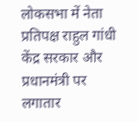लोकसभा में नेता प्रतिपक्ष राहुल गांधी केंद्र सरकार और प्रधानमंत्री पर लगातार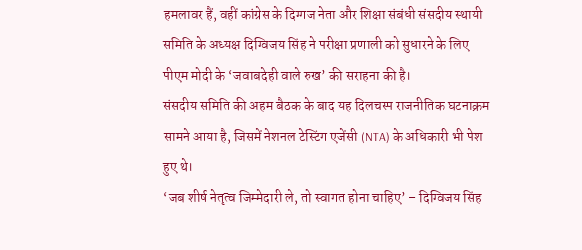हमलावर हैं, वहीं कांग्रेस के दिग्गज नेता और शिक्षा संबंधी संसदीय स्थायी समिति के अध्यक्ष दिग्विजय सिंह ने परीक्षा प्रणाली को सुधारने के लिए पीएम मोदी के ‘जवाबदेही वाले रुख’ की सराहना की है।
संसदीय समिति की अहम बैठक के बाद यह दिलचस्प राजनीतिक घटनाक्रम सामने आया है, जिसमें नेशनल टेस्टिंग एजेंसी (NTA) के अधिकारी भी पेश हुए थे।
‘जब शीर्ष नेतृत्व जिम्मेदारी ले, तो स्वागत होना चाहिए’ – दिग्विजय सिंह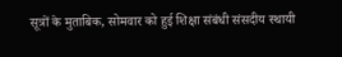सूत्रों के मुताबिक, सोमवार को हुई शिक्षा संबंधी संसदीय स्थायी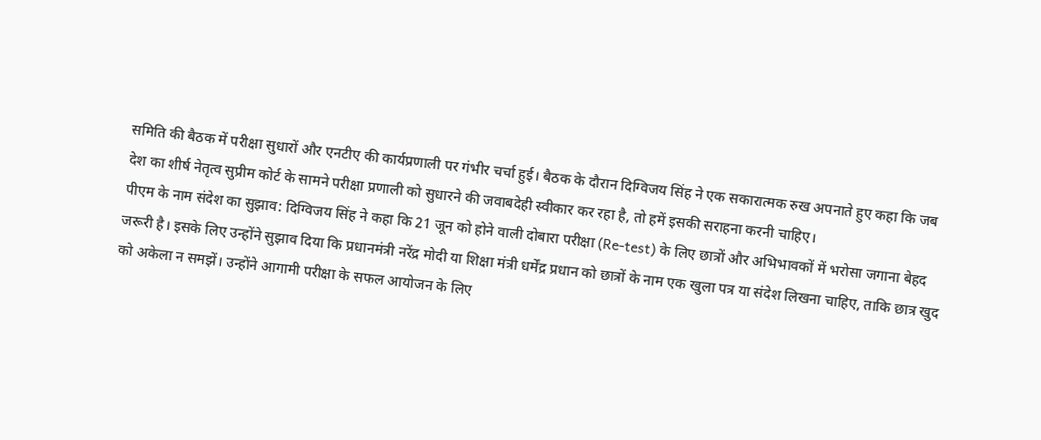समिति की बैठक में परीक्षा सुधारों और एनटीए की कार्यप्रणाली पर गंभीर चर्चा हुई। बैठक के दौरान दिग्विजय सिंह ने एक सकारात्मक रुख अपनाते हुए कहा कि जब देश का शीर्ष नेतृत्व सुप्रीम कोर्ट के सामने परीक्षा प्रणाली को सुधारने की जवाबदेही स्वीकार कर रहा है, तो हमें इसकी सराहना करनी चाहिए।
पीएम के नाम संदेश का सुझाव: दिग्विजय सिंह ने कहा कि 21 जून को होने वाली दोबारा परीक्षा (Re-test) के लिए छात्रों और अभिभावकों में भरोसा जगाना बेहद जरूरी है। इसके लिए उन्होंने सुझाव दिया कि प्रधानमंत्री नरेंद्र मोदी या शिक्षा मंत्री धर्मेंद्र प्रधान को छात्रों के नाम एक खुला पत्र या संदेश लिखना चाहिए, ताकि छात्र खुद को अकेला न समझें। उन्होंने आगामी परीक्षा के सफल आयोजन के लिए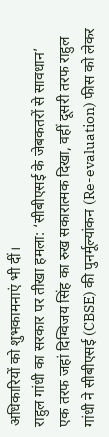अधिकारियों को शुभकामनाएं भी दीं।
राहुल गांधी का सरकार पर तीखा हमला: ‘सीबीएसई के जेबकतरों से सावधान’
एक तरफ जहां दिग्विजय सिंह का रुख सकारात्मक दिखा, वहीं दूसरी तरफ राहुल गांधी ने सीबीएसई (CBSE) की पुनर्मूल्यांकन (Re-evaluation) फीस को लेकर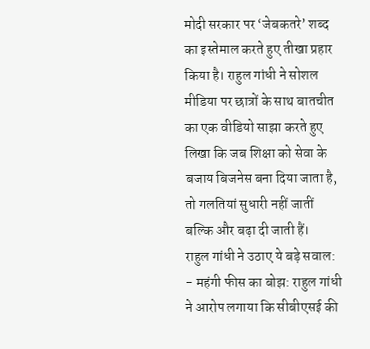मोदी सरकार पर ‘जेबकतरे’ शब्द का इस्तेमाल करते हुए तीखा प्रहार किया है। राहुल गांधी ने सोशल मीडिया पर छात्रों के साथ बातचीत का एक वीडियो साझा करते हुए लिखा कि जब शिक्षा को सेवा के बजाय बिजनेस बना दिया जाता है, तो गलतियां सुधारी नहीं जातीं बल्कि और बढ़ा दी जाती हैं।
राहुल गांधी ने उठाए ये बड़े सवाल:
- महंगी फीस का बोझ: राहुल गांधी ने आरोप लगाया कि सीबीएसई की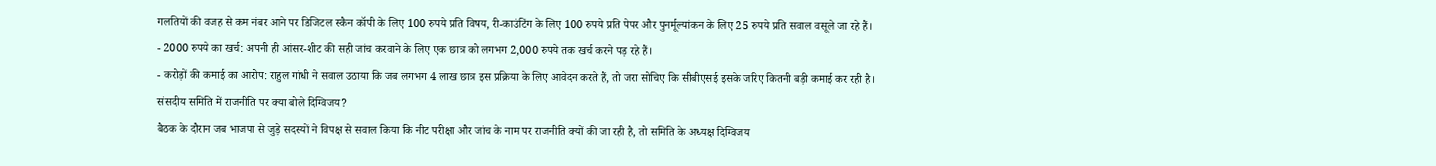गलतियों की वजह से कम नंबर आने पर डिजिटल स्कैन कॉपी के लिए 100 रुपये प्रति विषय, री-काउंटिंग के लिए 100 रुपये प्रति पेपर और पुनर्मूल्यांकन के लिए 25 रुपये प्रति सवाल वसूले जा रहे हैं।
- 2000 रुपये का खर्च: अपनी ही आंसर-शीट की सही जांच करवाने के लिए एक छात्र को लगभग 2,000 रुपये तक खर्च करने पड़ रहे हैं।
- करोड़ों की कमाई का आरोप: राहुल गांधी ने सवाल उठाया कि जब लगभग 4 लाख छात्र इस प्रक्रिया के लिए आवेदन करते हैं, तो जरा सोचिए कि सीबीएसई इसके जरिए कितनी बड़ी कमाई कर रही है।
संसदीय समिति में राजनीति पर क्या बोले दिग्विजय?
बैठक के दौरान जब भाजपा से जुड़े सदस्यों ने विपक्ष से सवाल किया कि नीट परीक्षा और जांच के नाम पर राजनीति क्यों की जा रही है, तो समिति के अध्यक्ष दिग्विजय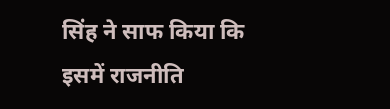सिंह ने साफ किया कि इसमें राजनीति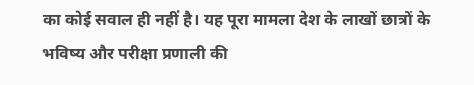का कोई सवाल ही नहीं है। यह पूरा मामला देश के लाखों छात्रों के भविष्य और परीक्षा प्रणाली की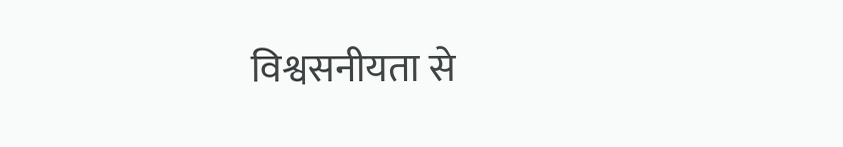विश्वसनीयता से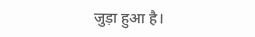जुड़ा हुआ है।